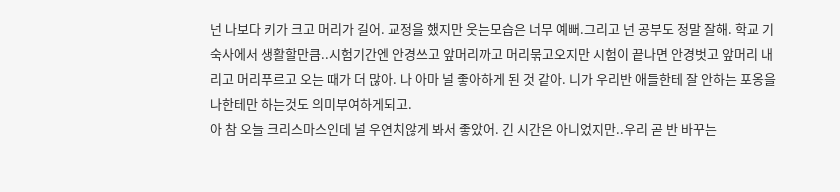넌 나보다 키가 크고 머리가 길어. 교정을 했지만 웃는모습은 너무 예뻐.그리고 넌 공부도 정말 잘해. 학교 기숙사에서 생활할만큼..시험기간엔 안경쓰고 앞머리까고 머리묶고오지만 시험이 끝나면 안경벗고 앞머리 내리고 머리푸르고 오는 때가 더 많아. 나 아마 널 좋아하게 된 것 같아. 니가 우리반 애들한테 잘 안하는 포옹을 나한테만 하는것도 의미부여하게되고.
아 참 오늘 크리스마스인데 널 우연치않게 봐서 좋았어. 긴 시간은 아니었지만..우리 곧 반 바꾸는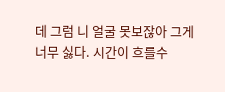데 그럼 니 얼굴 못보잖아 그게 너무 싫다. 시간이 흐를수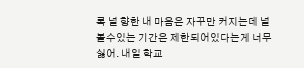록 널 향한 내 마음은 자꾸만 커지는데 널 볼수있는 기간은 제한되어있다는게 너무 싫어. 내일 학교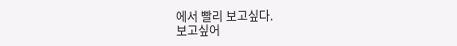에서 빨리 보고싶다.
보고싶어